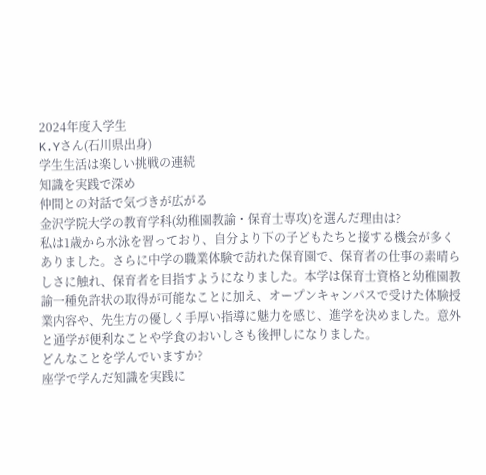2024年度入学生
K.Yさん(石川県出身)
学生生活は楽しい挑戦の連続
知識を実践で深め
仲間との対話で気づきが広がる
金沢学院大学の教育学科(幼稚園教諭・保育士専攻)を選んだ理由は?
私は1歳から水泳を習っており、自分より下の子どもたちと接する機会が多くありました。さらに中学の職業体験で訪れた保育園で、保育者の仕事の素晴らしさに触れ、保育者を目指すようになりました。本学は保育士資格と幼稚園教諭一種免許状の取得が可能なことに加え、オープンキャンパスで受けた体験授業内容や、先生方の優しく手厚い指導に魅力を感じ、進学を決めました。意外と通学が便利なことや学食のおいしさも後押しになりました。
どんなことを学んでいますか?
座学で学んだ知識を実践に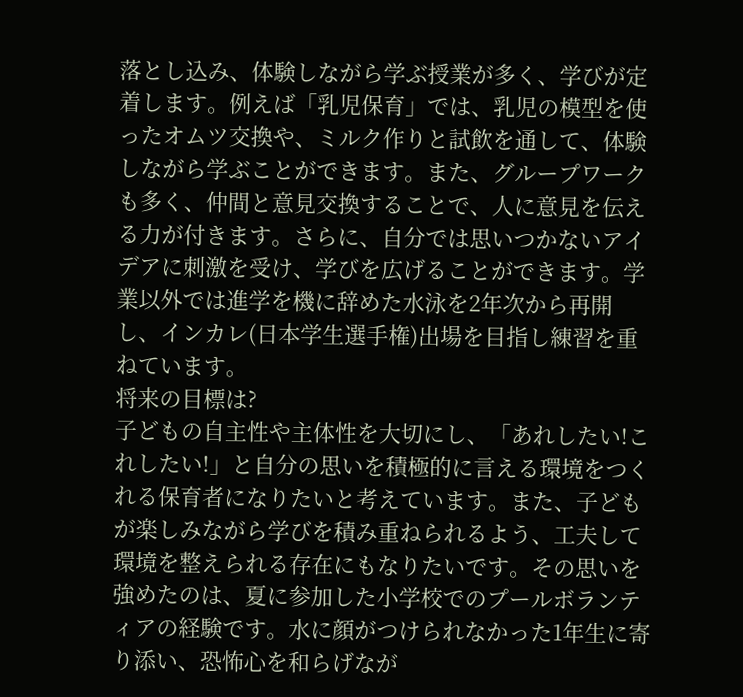落とし込み、体験しながら学ぶ授業が多く、学びが定着します。例えば「乳児保育」では、乳児の模型を使ったオムツ交換や、ミルク作りと試飲を通して、体験しながら学ぶことができます。また、グループワークも多く、仲間と意見交換することで、人に意見を伝える力が付きます。さらに、自分では思いつかないアイデアに刺激を受け、学びを広げることができます。学業以外では進学を機に辞めた水泳を2年次から再開し、インカレ(日本学生選手権)出場を目指し練習を重ねています。
将来の目標は?
子どもの自主性や主体性を大切にし、「あれしたい!これしたい!」と自分の思いを積極的に言える環境をつくれる保育者になりたいと考えています。また、子どもが楽しみながら学びを積み重ねられるよう、工夫して環境を整えられる存在にもなりたいです。その思いを強めたのは、夏に参加した小学校でのプールボランティアの経験です。水に顔がつけられなかった1年生に寄り添い、恐怖心を和らげなが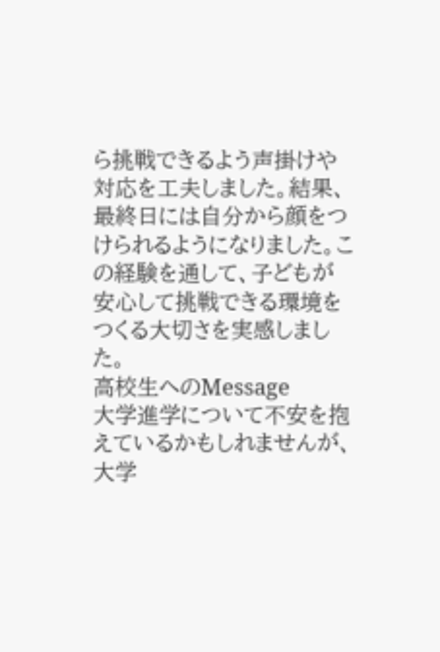ら挑戦できるよう声掛けや対応を工夫しました。結果、最終日には自分から顔をつけられるようになりました。この経験を通して、子どもが安心して挑戦できる環境をつくる大切さを実感しました。
高校生へのMessage
大学進学について不安を抱えているかもしれませんが、大学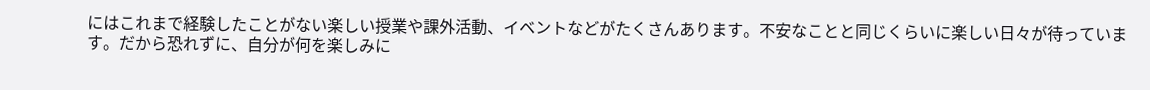にはこれまで経験したことがない楽しい授業や課外活動、イベントなどがたくさんあります。不安なことと同じくらいに楽しい日々が待っています。だから恐れずに、自分が何を楽しみに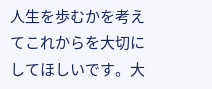人生を歩むかを考えてこれからを大切にしてほしいです。大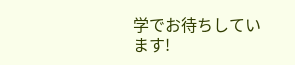学でお待ちしています!